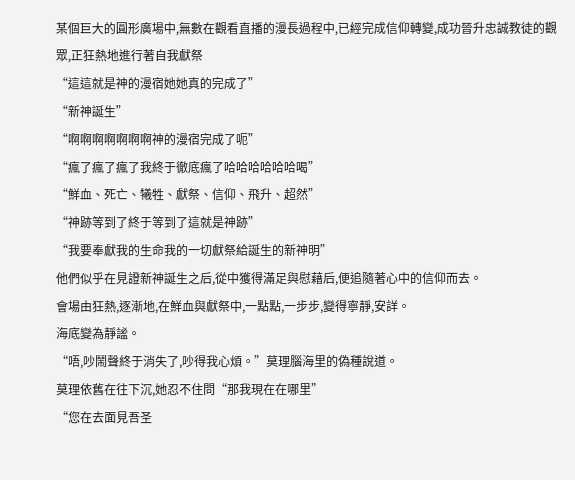某個巨大的圓形廣場中,無數在觀看直播的漫長過程中,已經完成信仰轉變,成功晉升忠誠教徒的觀眾,正狂熱地進行著自我獻祭
“這這就是神的漫宿她她真的完成了”
“新神誕生”
“啊啊啊啊啊啊啊神的漫宿完成了呃”
“瘋了瘋了瘋了我終于徹底瘋了哈哈哈哈哈哈喝”
“鮮血、死亡、犧牲、獻祭、信仰、飛升、超然”
“神跡等到了終于等到了這就是神跡”
“我要奉獻我的生命我的一切獻祭給誕生的新神明”
他們似乎在見證新神誕生之后,從中獲得滿足與慰藉后,便追隨著心中的信仰而去。
會場由狂熱,逐漸地,在鮮血與獻祭中,一點點,一步步,變得寧靜,安詳。
海底變為靜謐。
“唔,吵鬧聲終于消失了,吵得我心煩。”莫理腦海里的偽種說道。
莫理依舊在往下沉,她忍不住問“那我現在在哪里”
“您在去面見吾圣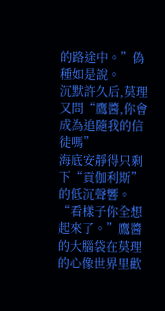的路途中。”偽種如是說。
沉默許久后,莫理又問“鷹醬,你會成為追隨我的信徒嗎”
海底安靜得只剩下“貢伽利斯”的低沉聲響。
“看樣子你全想起來了。”鷹醬的大腦袋在莫理的心像世界里歡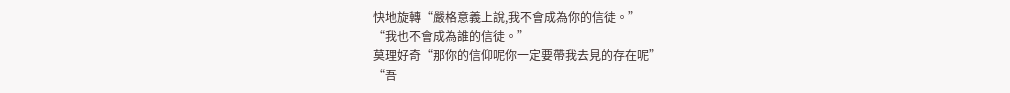快地旋轉“嚴格意義上說,我不會成為你的信徒。”
“我也不會成為誰的信徒。”
莫理好奇“那你的信仰呢你一定要帶我去見的存在呢”
“吾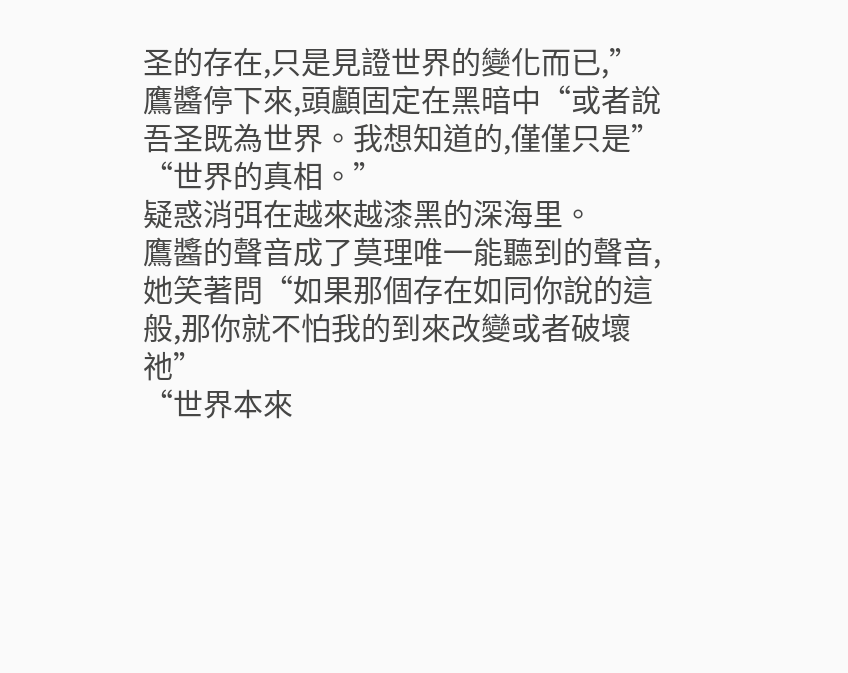圣的存在,只是見證世界的變化而已,”鷹醬停下來,頭顱固定在黑暗中“或者說吾圣既為世界。我想知道的,僅僅只是”
“世界的真相。”
疑惑消弭在越來越漆黑的深海里。
鷹醬的聲音成了莫理唯一能聽到的聲音,她笑著問“如果那個存在如同你說的這般,那你就不怕我的到來改變或者破壞祂”
“世界本來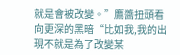就是會被改變。”鷹醬扭頭看向更深的黑暗“比如我,我的出現不就是為了改變某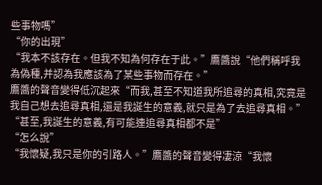些事物嗎”
“你的出現”
“我本不該存在。但我不知為何存在于此。”鷹醬說“他們稱呼我為偽種,并認為我應該為了某些事物而存在。”
鷹醬的聲音變得低沉起來“而我,甚至不知道我所追尋的真相,究竟是我自己想去追尋真相,還是我誕生的意義,就只是為了去追尋真相。”
“甚至,我誕生的意義,有可能連追尋真相都不是”
“怎么說”
“我懷疑,我只是你的引路人。”鷹醬的聲音變得凄涼“我懷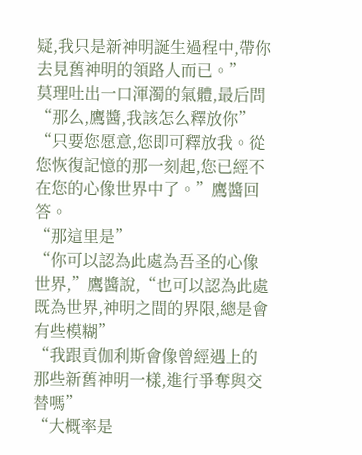疑,我只是新神明誕生過程中,帶你去見舊神明的領路人而已。”
莫理吐出一口渾濁的氣體,最后問“那么,鷹醬,我該怎么釋放你”
“只要您愿意,您即可釋放我。從您恢復記憶的那一刻起,您已經不在您的心像世界中了。”鷹醬回答。
“那這里是”
“你可以認為此處為吾圣的心像世界,”鷹醬說,“也可以認為此處既為世界,神明之間的界限,總是會有些模糊”
“我跟貢伽利斯會像曾經遇上的那些新舊神明一樣,進行爭奪與交替嗎”
“大概率是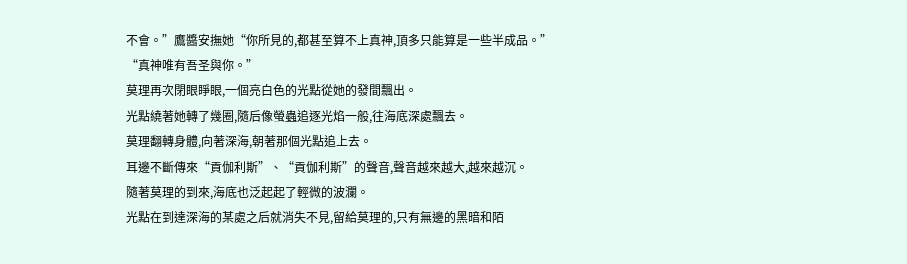不會。”鷹醬安撫她“你所見的,都甚至算不上真神,頂多只能算是一些半成品。”
“真神唯有吾圣與你。”
莫理再次閉眼睜眼,一個亮白色的光點從她的發間飄出。
光點繞著她轉了幾圈,隨后像螢蟲追逐光焰一般,往海底深處飄去。
莫理翻轉身體,向著深海,朝著那個光點追上去。
耳邊不斷傳來“貢伽利斯”、“貢伽利斯”的聲音,聲音越來越大,越來越沉。
隨著莫理的到來,海底也泛起起了輕微的波瀾。
光點在到達深海的某處之后就消失不見,留給莫理的,只有無邊的黑暗和陌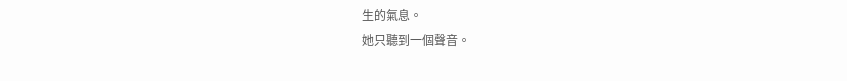生的氣息。
她只聽到一個聲音。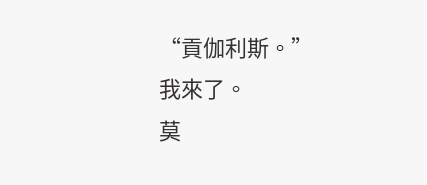“貢伽利斯。”
我來了。
莫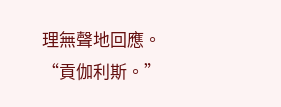理無聲地回應。
“貢伽利斯。”